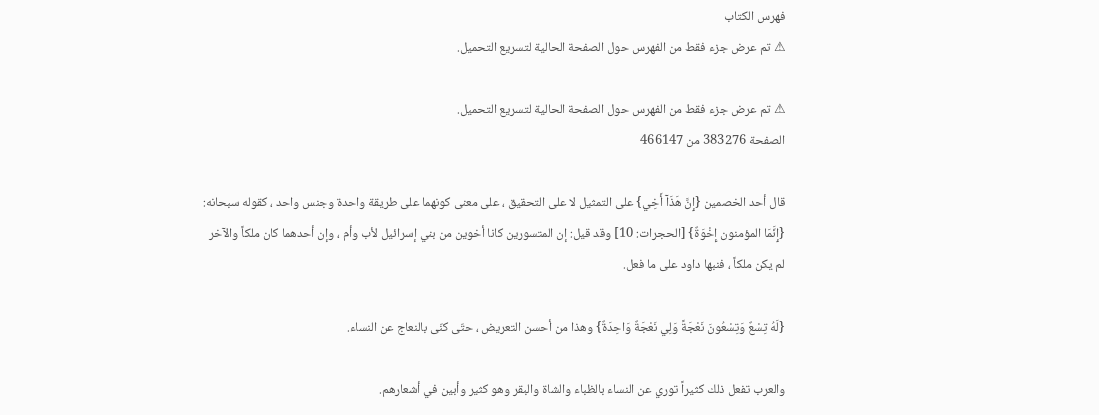فهرس الكتاب
⚠ تم عرض جزء فقط من الفهرس حول الصفحة الحالية لتسريع التحميل.

⚠ تم عرض جزء فقط من الفهرس حول الصفحة الحالية لتسريع التحميل.
الصفحة 383276 من 466147

قال أحد الخصمين {إِنَّ هَذَآ أَخِي} على التمثيل لا على التحقيق ، على معنى كونهما على طريقة واحدة وجنس واحد ، كقوله سبحانه: {إِنَّمَا المؤمنون إِخْوَةٌ} [الحجرات: 10] وقد قيل: إن المتسورين كانا أخوين من بني إسرائيل لأب وأم ، وإن أحدهما كان ملكاً والآخر لم يكن ملكاً ، فنبها داود على ما فعل.

{لَهُ تِسْعٌ وَتِسْعُونَ نَعْجَةً وَلِي نَعْجَةٌ وَاحِدَةٌ} وهذا من أحسن التعريض ، حتّى كنّى بالنعاج عن النساء.

والعرب تفعل ذلك كثيراً توري عن النساء بالظباء والشاة والبقر وهو كثير وأبين في أشعارهم.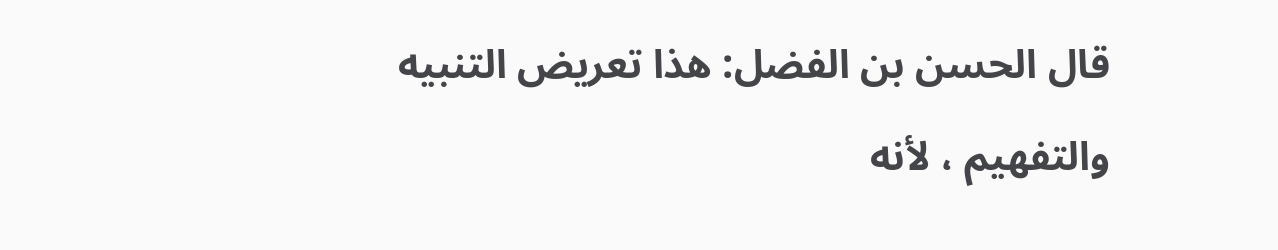قال الحسن بن الفضل: هذا تعريض التنبيه والتفهيم ، لأنه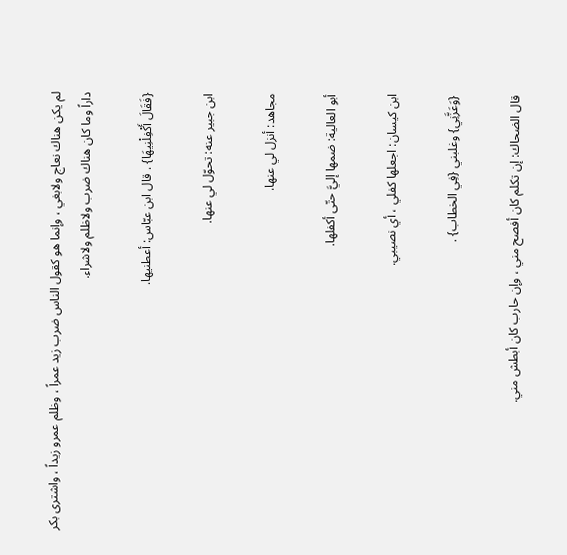لم يكن هناك نعاج ولابغي ، وإنما هو كقول الناس ضرب زيد عمراً ، وظلم عمرو زيداً ، واشترى بكر داراً وما كان هناك ضرب ولاظلم ولاشراء.

{فَقَالَ أَكْفِلْنِيهَا} . قال ابن عبّاس: أعطنيها.

ابن جبير عنه: تحوّل لي عنها.

مجاهد: أنزل لي عنها.

أبو العالية: ضمها إليَّ حتّى أكفلها.

ابن كيسان: اجعلها كفلي ، أي نصيبي.

{وَعَزَّنِي} وغلبني {فِي الخطاب} .

قال الضحاك: إن تكلم كان أفصح مني ، وإن حارب كان أبطش مني.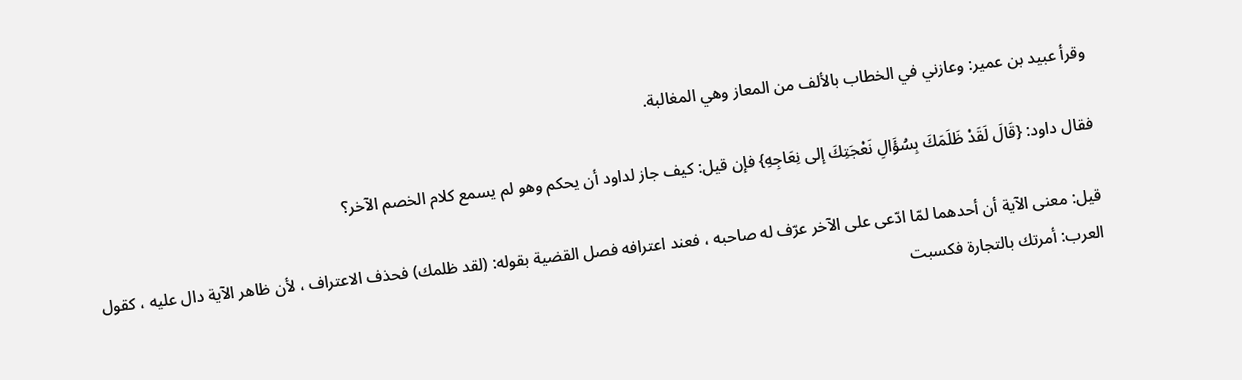وقرأ عبيد بن عمير: وعازني في الخطاب بالألف من المعاز وهي المغالبة.

فقال داود: {قَالَ لَقَدْ ظَلَمَكَ بِسُؤَالِ نَعْجَتِكَ إلى نِعَاجِهِ} فإن قيل: كيف جاز لداود أن يحكم وهو لم يسمع كلام الخصم الآخر؟

قيل: معنى الآية أن أحدهما لمّا ادّعى على الآخر عرّف له صاحبه ، فعند اعترافه فصل القضية بقوله: (لقد ظلمك) فحذف الاعتراف ، لأن ظاهر الآية دال عليه ، كقول العرب: أمرتك بالتجارة فكسبت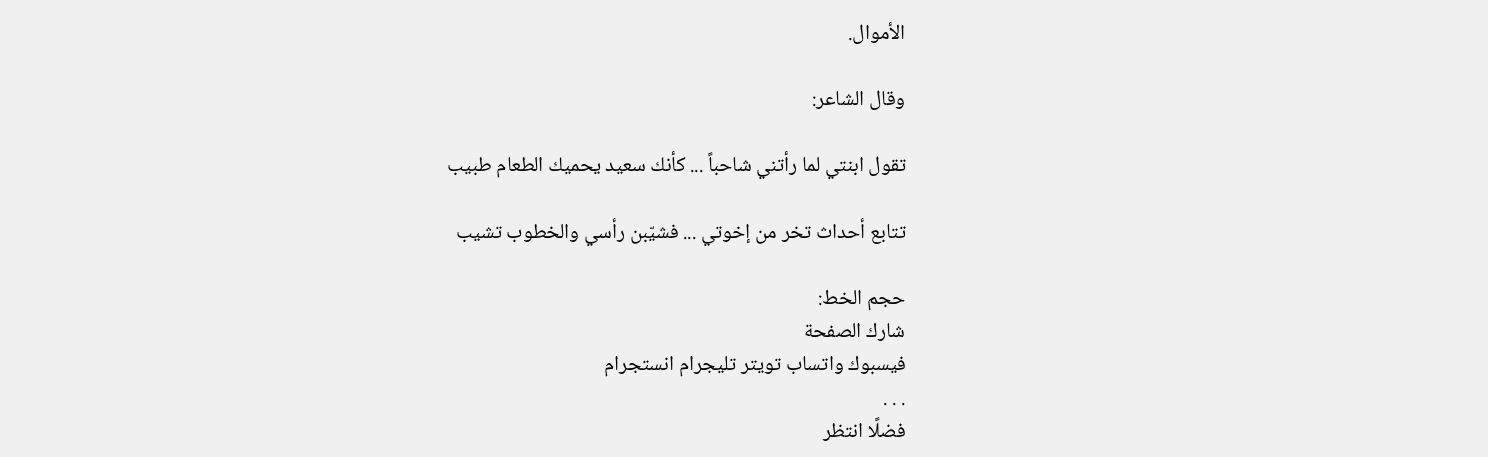الأموال.

وقال الشاعر:

تقول ابنتي لما رأتني شاحباً ... كأنك سعيد يحميك الطعام طبيب

تتابع أحداث تخر من إخوتي ... فشيّبن رأسي والخطوب تشيب

حجم الخط:
شارك الصفحة
فيسبوك واتساب تويتر تليجرام انستجرام
. . .
فضلًا انتظر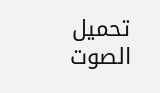تحميل الصوت